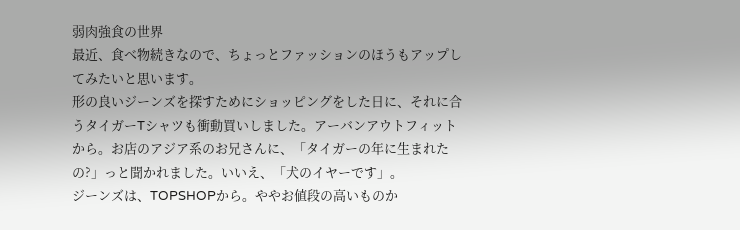弱肉強食の世界
最近、食べ物続きなので、ちょっとファッションのほうもアップしてみたいと思います。
形の良いジーンズを探すためにショッピングをした日に、それに合うタイガーTシャツも衝動買いしました。アーバンアウトフィットから。お店のアジア系のお兄さんに、「タイガーの年に生まれたの?」っと聞かれました。いいえ、「犬のイヤーです」。
ジーンズは、TOPSHOPから。ややお値段の高いものか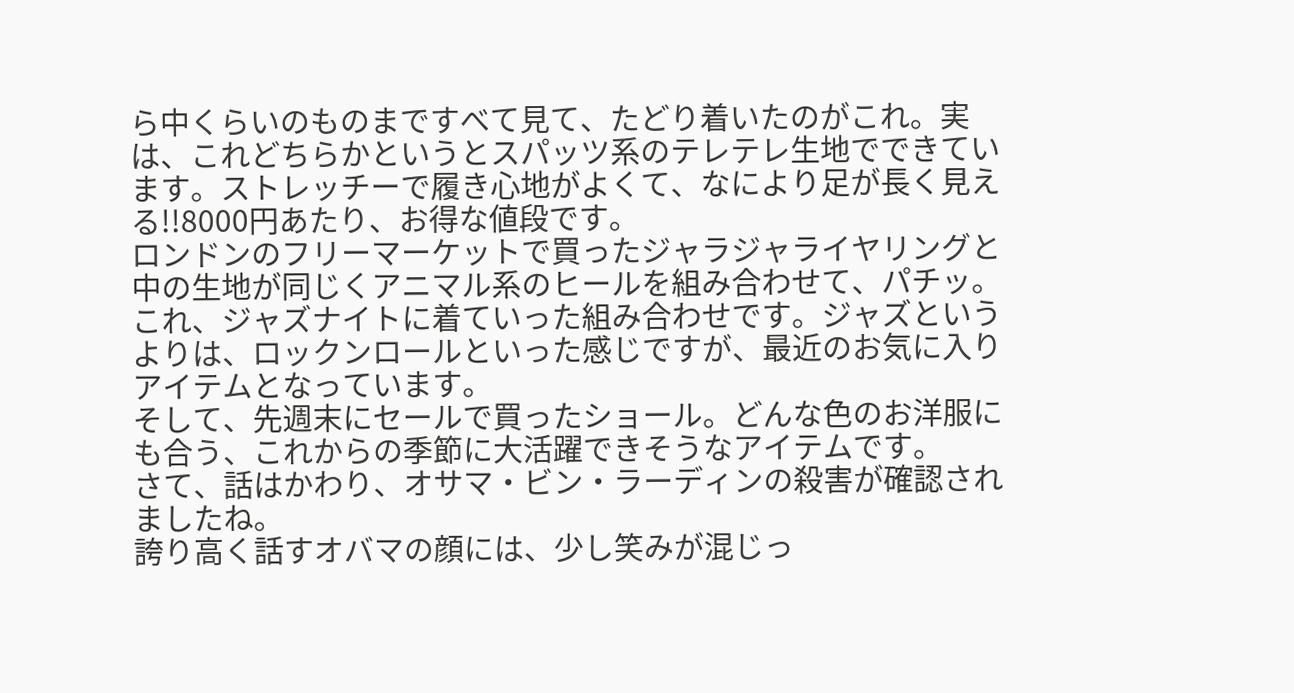ら中くらいのものまですべて見て、たどり着いたのがこれ。実は、これどちらかというとスパッツ系のテレテレ生地でできています。ストレッチーで履き心地がよくて、なにより足が長く見える!!8000円あたり、お得な値段です。
ロンドンのフリーマーケットで買ったジャラジャライヤリングと中の生地が同じくアニマル系のヒールを組み合わせて、パチッ。これ、ジャズナイトに着ていった組み合わせです。ジャズというよりは、ロックンロールといった感じですが、最近のお気に入りアイテムとなっています。
そして、先週末にセールで買ったショール。どんな色のお洋服にも合う、これからの季節に大活躍できそうなアイテムです。
さて、話はかわり、オサマ・ビン・ラーディンの殺害が確認されましたね。
誇り高く話すオバマの顔には、少し笑みが混じっ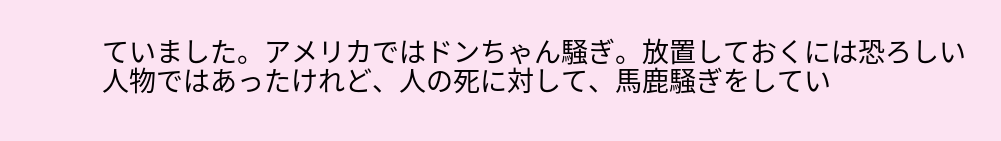ていました。アメリカではドンちゃん騒ぎ。放置しておくには恐ろしい人物ではあったけれど、人の死に対して、馬鹿騒ぎをしてい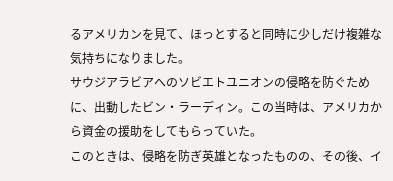るアメリカンを見て、ほっとすると同時に少しだけ複雑な気持ちになりました。
サウジアラビアへのソビエトユニオンの侵略を防ぐために、出動したビン・ラーディン。この当時は、アメリカから資金の援助をしてもらっていた。
このときは、侵略を防ぎ英雄となったものの、その後、イ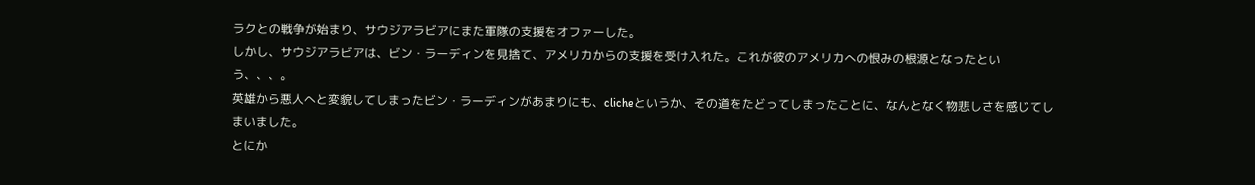ラクとの戦争が始まり、サウジアラビアにまた軍隊の支援をオファーした。
しかし、サウジアラビアは、ビン・ラーディンを見捨て、アメリカからの支援を受け入れた。これが彼のアメリカへの恨みの根源となったという、、、。
英雄から悪人へと変貌してしまったビン・ラーディンがあまりにも、clicheというか、その道をたどってしまったことに、なんとなく物悲しさを感じてしまいました。
とにか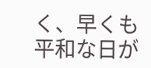く、早くも平和な日が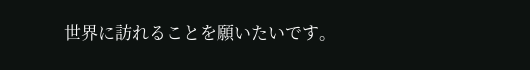世界に訪れることを願いたいです。